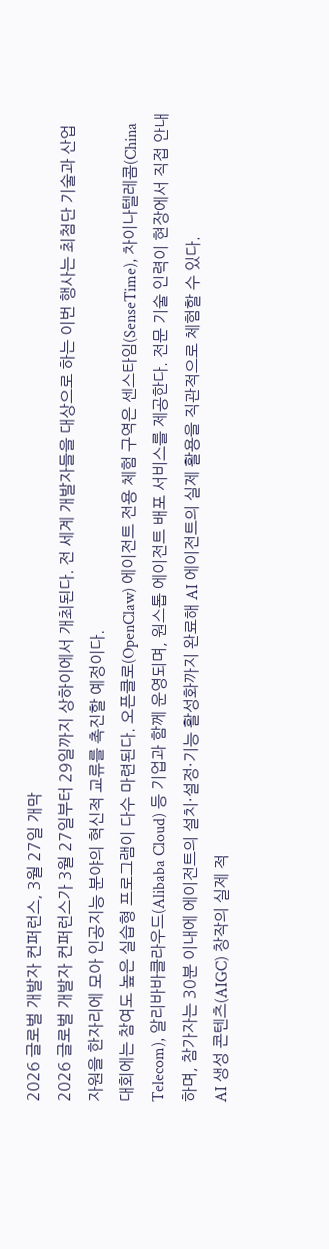2026 글로벌 개발자 컨퍼런스, 3월 27일 개막
2026 글로벌 개발자 컨퍼런스가 3월 27일부터 29일까지 상하이에서 개최된다. 전 세계 개발자들을 대상으로 하는 이번 행사는 최첨단 기술과 산업 자원을 한자리에 모아 인공지능 분야의 혁신적 교류를 촉진할 예정이다.
대회에는 참여도 높은 실습형 프로그램이 다수 마련된다. 오픈클로(OpenClaw) 에이전트 전용 체험 구역은 센스타임(SenseTime), 차이나텔레콤(China Telecom), 알리바바클라우드(Alibaba Cloud) 등 기업과 함께 운영되며, 원스톱 에이전트 배포 서비스를 제공한다. 전문 기술 인력이 현장에서 직접 안내하며, 참가자는 30분 이내에 에이전트의 설치·설정·기능 활성화까지 완료해 AI 에이전트의 실제 활용을 직관적으로 체험할 수 있다.
AI 생성 콘텐츠(AIGC) 창작의 실제 적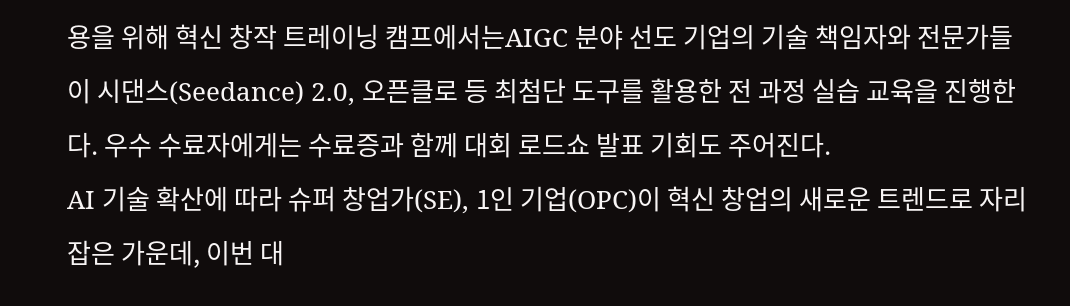용을 위해 혁신 창작 트레이닝 캠프에서는AIGC 분야 선도 기업의 기술 책임자와 전문가들이 시댄스(Seedance) 2.0, 오픈클로 등 최첨단 도구를 활용한 전 과정 실습 교육을 진행한다. 우수 수료자에게는 수료증과 함께 대회 로드쇼 발표 기회도 주어진다.
AI 기술 확산에 따라 슈퍼 창업가(SE), 1인 기업(OPC)이 혁신 창업의 새로운 트렌드로 자리잡은 가운데, 이번 대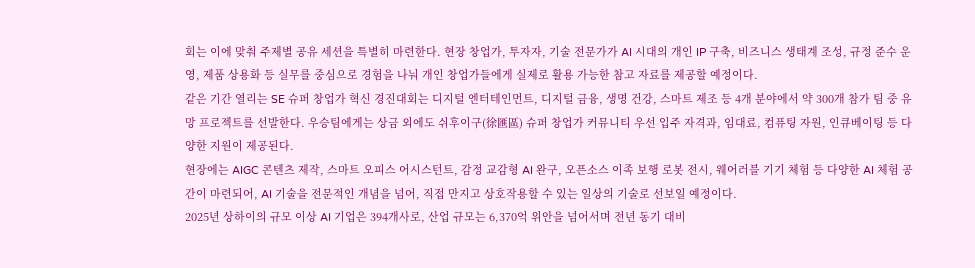회는 이에 맞춰 주제별 공유 세션을 특별히 마련한다. 현장 창업가, 투자자, 기술 전문가가 AI 시대의 개인 IP 구축, 비즈니스 생태계 조성, 규정 준수 운영, 제품 상용화 등 실무를 중심으로 경험을 나눠 개인 창업가들에게 실제로 활용 가능한 참고 자료를 제공할 예정이다.
같은 기간 열리는 SE 슈퍼 창업가 혁신 경진대회는 디지털 엔터테인먼트, 디지털 금융, 생명 건강, 스마트 제조 등 4개 분야에서 약 300개 참가 팀 중 유망 프로젝트를 선발한다. 우승팀에게는 상금 외에도 쉬후이구(徐匯區) 슈퍼 창업가 커뮤니티 우선 입주 자격과, 임대료, 컴퓨팅 자원, 인큐베이팅 등 다양한 지원이 제공된다.
현장에는 AIGC 콘텐츠 제작, 스마트 오피스 어시스턴트, 감정 교감형 AI 완구, 오픈소스 이족 보행 로봇 전시, 웨어러블 기기 체험 등 다양한 AI 체험 공간이 마련되어, AI 기술을 전문적인 개념을 넘어, 직접 만지고 상호작용할 수 있는 일상의 기술로 선보일 예정이다.
2025년 상하이의 규모 이상 AI 기업은 394개사로, 산업 규모는 6,370억 위안을 넘어서며 전년 동기 대비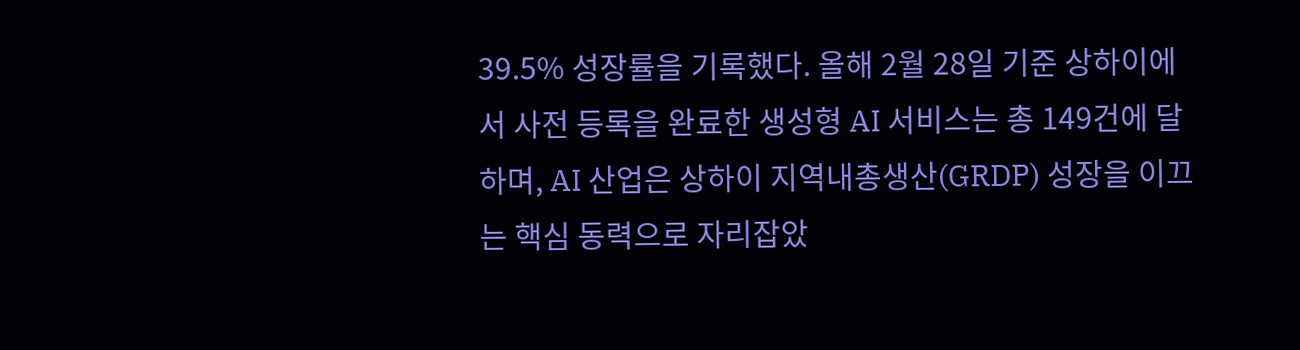39.5% 성장률을 기록했다. 올해 2월 28일 기준 상하이에서 사전 등록을 완료한 생성형 AI 서비스는 총 149건에 달하며, AI 산업은 상하이 지역내총생산(GRDP) 성장을 이끄는 핵심 동력으로 자리잡았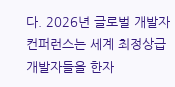다. 2026년 글로벌 개발자 컨퍼런스는 세계 최정상급 개발자들을 한자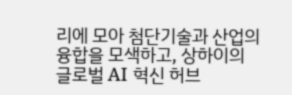리에 모아 첨단기술과 산업의 융합을 모색하고, 상하이의 글로벌 AI 혁신 허브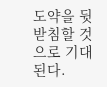도약을 뒷받침할 것으로 기대된다.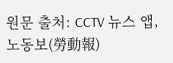원문 출처: CCTV 뉴스 앱, 노동보(勞動報)